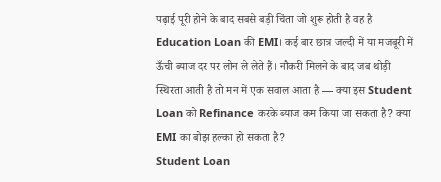पढ़ाई पूरी होने के बाद सबसे बड़ी चिंता जो शुरू होती है वह है Education Loan की EMI। कई बार छात्र जल्दी में या मजबूरी में ऊँची ब्याज दर पर लोन ले लेते हैं। नौकरी मिलने के बाद जब थोड़ी स्थिरता आती है तो मन में एक सवाल आता है — क्या इस Student Loan को Refinance करके ब्याज कम किया जा सकता है? क्या EMI का बोझ हल्का हो सकता है?
Student Loan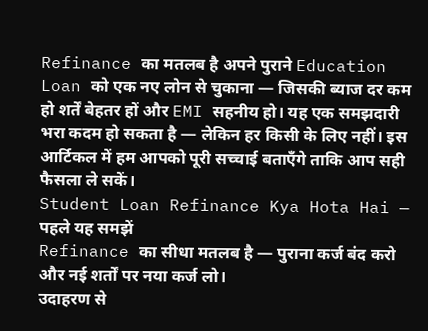Refinance का मतलब है अपने पुराने Education Loan को एक नए लोन से चुकाना — जिसकी ब्याज दर कम हो शर्तें बेहतर हों और EMI सहनीय हो। यह एक समझदारी भरा कदम हो सकता है — लेकिन हर किसी के लिए नहीं। इस आर्टिकल में हम आपको पूरी सच्चाई बताएँगे ताकि आप सही फैसला ले सकें।
Student Loan Refinance Kya Hota Hai — पहले यह समझें
Refinance का सीधा मतलब है — पुराना कर्ज बंद करो और नई शर्तों पर नया कर्ज लो।
उदाहरण से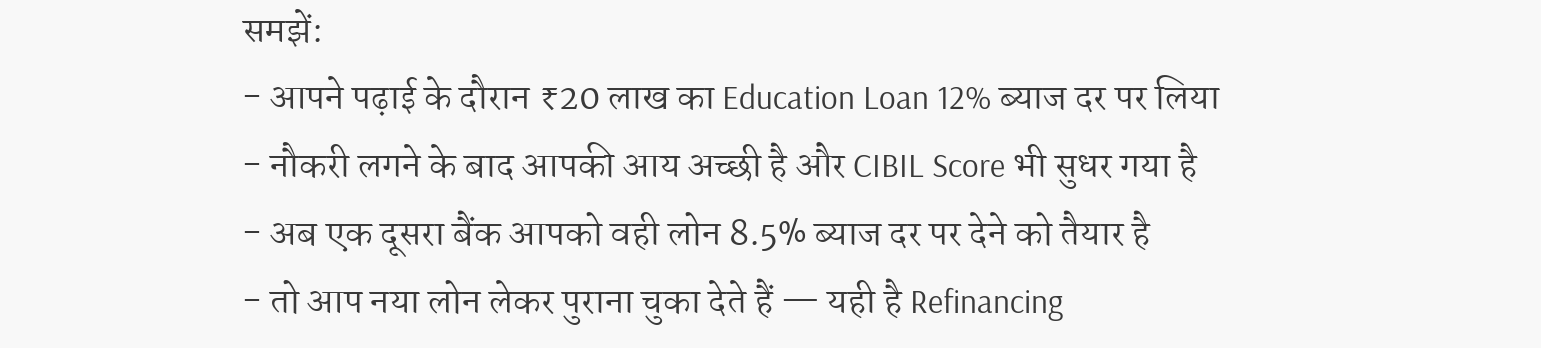समझें:
- आपने पढ़ाई के दौरान ₹20 लाख का Education Loan 12% ब्याज दर पर लिया
- नौकरी लगने के बाद आपकी आय अच्छी है और CIBIL Score भी सुधर गया है
- अब एक दूसरा बैंक आपको वही लोन 8.5% ब्याज दर पर देने को तैयार है
- तो आप नया लोन लेकर पुराना चुका देते हैं — यही है Refinancing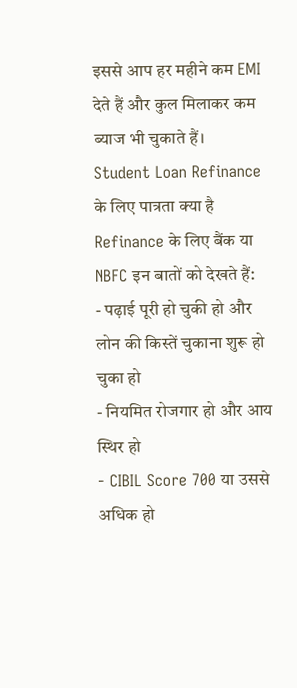इससे आप हर महीने कम EMI देते हैं और कुल मिलाकर कम ब्याज भी चुकाते हैं।
Student Loan Refinance के लिए पात्रता क्या है
Refinance के लिए बैंक या NBFC इन बातों को देखते हैं:
- पढ़ाई पूरी हो चुकी हो और लोन की किस्तें चुकाना शुरू हो चुका हो
- नियमित रोजगार हो और आय स्थिर हो
- CIBIL Score 700 या उससे अधिक हो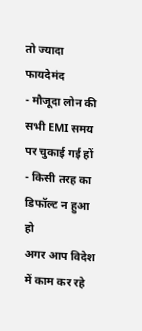तो ज्यादा फायदेमंद
- मौजूदा लोन की सभी EMI समय पर चुकाई गई हों
- किसी तरह का डिफॉल्ट न हुआ हो
अगर आप विदेश में काम कर रहे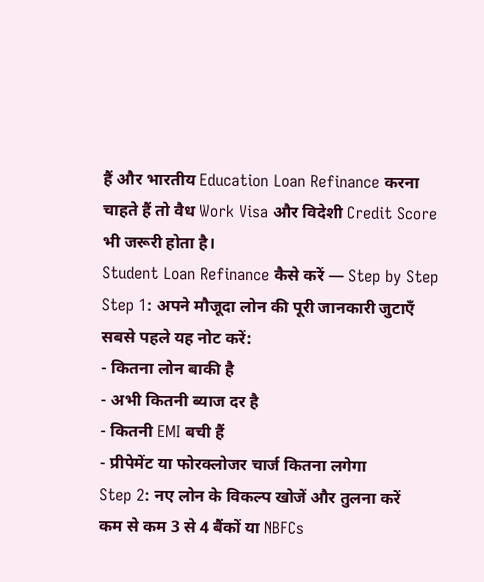हैं और भारतीय Education Loan Refinance करना चाहते हैं तो वैध Work Visa और विदेशी Credit Score भी जरूरी होता है।
Student Loan Refinance कैसे करें — Step by Step
Step 1: अपने मौजूदा लोन की पूरी जानकारी जुटाएँ
सबसे पहले यह नोट करें:
- कितना लोन बाकी है
- अभी कितनी ब्याज दर है
- कितनी EMI बची हैं
- प्रीपेमेंट या फोरक्लोजर चार्ज कितना लगेगा
Step 2: नए लोन के विकल्प खोजें और तुलना करें
कम से कम 3 से 4 बैंकों या NBFCs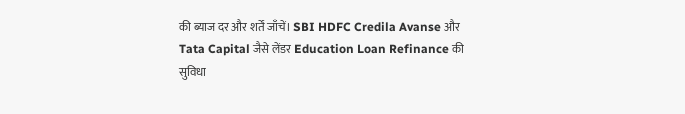की ब्याज दर और शर्तें जाँचें। SBI HDFC Credila Avanse और Tata Capital जैसे लेंडर Education Loan Refinance की सुविधा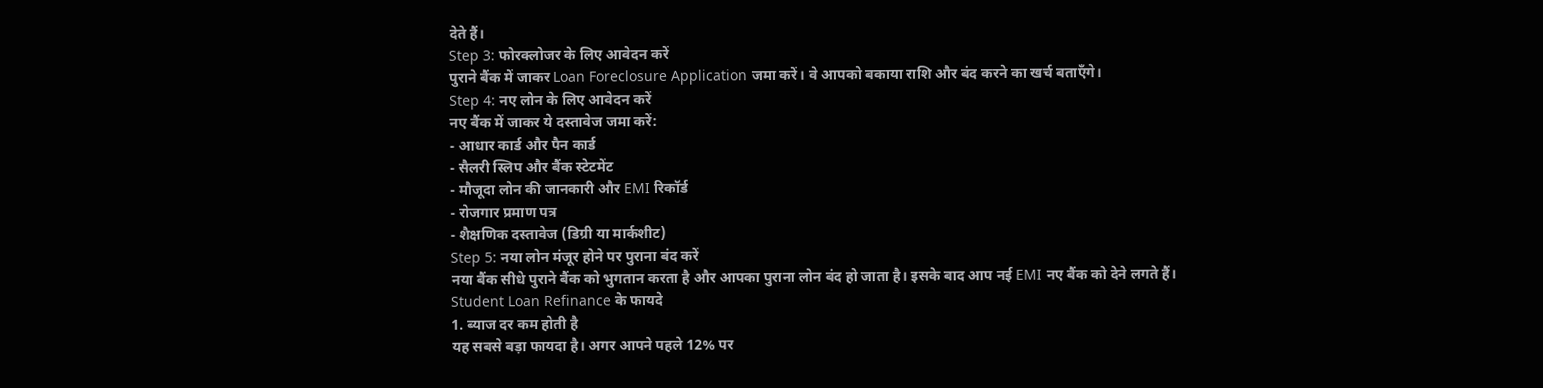देते हैं।
Step 3: फोरक्लोजर के लिए आवेदन करें
पुराने बैंक में जाकर Loan Foreclosure Application जमा करें। वे आपको बकाया राशि और बंद करने का खर्च बताएँगे।
Step 4: नए लोन के लिए आवेदन करें
नए बैंक में जाकर ये दस्तावेज जमा करें:
- आधार कार्ड और पैन कार्ड
- सैलरी स्लिप और बैंक स्टेटमेंट
- मौजूदा लोन की जानकारी और EMI रिकॉर्ड
- रोजगार प्रमाण पत्र
- शैक्षणिक दस्तावेज (डिग्री या मार्कशीट)
Step 5: नया लोन मंजूर होने पर पुराना बंद करें
नया बैंक सीधे पुराने बैंक को भुगतान करता है और आपका पुराना लोन बंद हो जाता है। इसके बाद आप नई EMI नए बैंक को देने लगते हैं।
Student Loan Refinance के फायदे
1. ब्याज दर कम होती है
यह सबसे बड़ा फायदा है। अगर आपने पहले 12% पर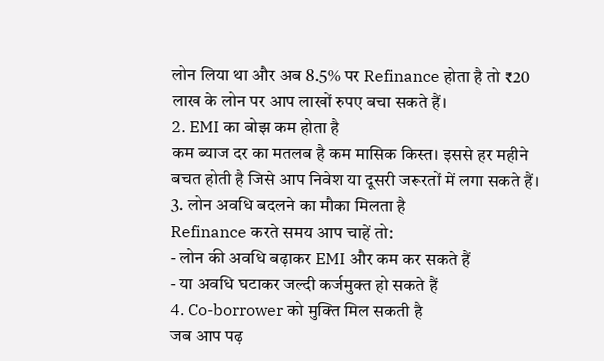लोन लिया था और अब 8.5% पर Refinance होता है तो ₹20 लाख के लोन पर आप लाखों रुपए बचा सकते हैं।
2. EMI का बोझ कम होता है
कम ब्याज दर का मतलब है कम मासिक किस्त। इससे हर महीने बचत होती है जिसे आप निवेश या दूसरी जरूरतों में लगा सकते हैं।
3. लोन अवधि बदलने का मौका मिलता है
Refinance करते समय आप चाहें तो:
- लोन की अवधि बढ़ाकर EMI और कम कर सकते हैं
- या अवधि घटाकर जल्दी कर्जमुक्त हो सकते हैं
4. Co-borrower को मुक्ति मिल सकती है
जब आप पढ़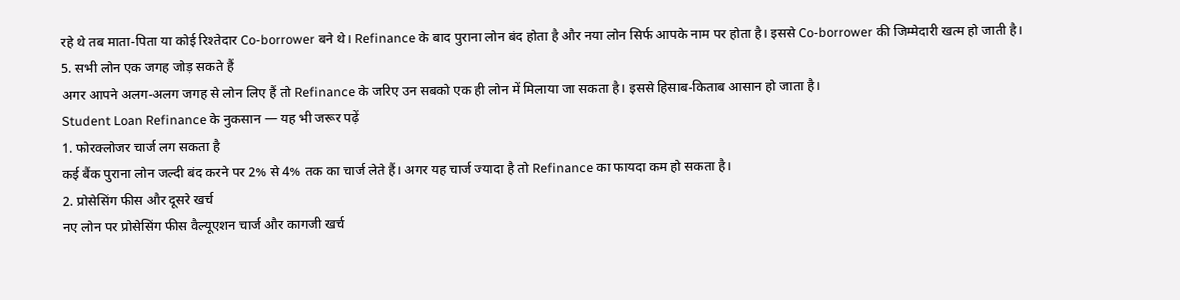रहे थे तब माता-पिता या कोई रिश्तेदार Co-borrower बने थे। Refinance के बाद पुराना लोन बंद होता है और नया लोन सिर्फ आपके नाम पर होता है। इससे Co-borrower की जिम्मेदारी खत्म हो जाती है।
5. सभी लोन एक जगह जोड़ सकते हैं
अगर आपने अलग-अलग जगह से लोन लिए हैं तो Refinance के जरिए उन सबको एक ही लोन में मिलाया जा सकता है। इससे हिसाब-किताब आसान हो जाता है।
Student Loan Refinance के नुकसान — यह भी जरूर पढ़ें
1. फोरक्लोजर चार्ज लग सकता है
कई बैंक पुराना लोन जल्दी बंद करने पर 2% से 4% तक का चार्ज लेते हैं। अगर यह चार्ज ज्यादा है तो Refinance का फायदा कम हो सकता है।
2. प्रोसेसिंग फीस और दूसरे खर्च
नए लोन पर प्रोसेसिंग फीस वैल्यूएशन चार्ज और कागजी खर्च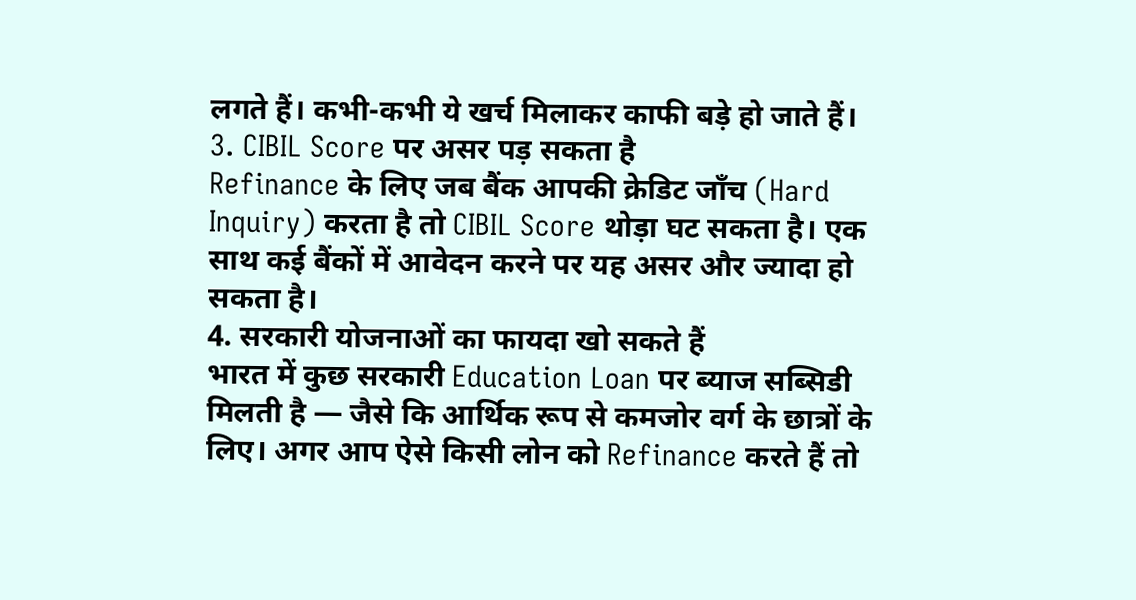लगते हैं। कभी-कभी ये खर्च मिलाकर काफी बड़े हो जाते हैं।
3. CIBIL Score पर असर पड़ सकता है
Refinance के लिए जब बैंक आपकी क्रेडिट जाँच (Hard Inquiry) करता है तो CIBIL Score थोड़ा घट सकता है। एक साथ कई बैंकों में आवेदन करने पर यह असर और ज्यादा हो सकता है।
4. सरकारी योजनाओं का फायदा खो सकते हैं
भारत में कुछ सरकारी Education Loan पर ब्याज सब्सिडी मिलती है — जैसे कि आर्थिक रूप से कमजोर वर्ग के छात्रों के लिए। अगर आप ऐसे किसी लोन को Refinance करते हैं तो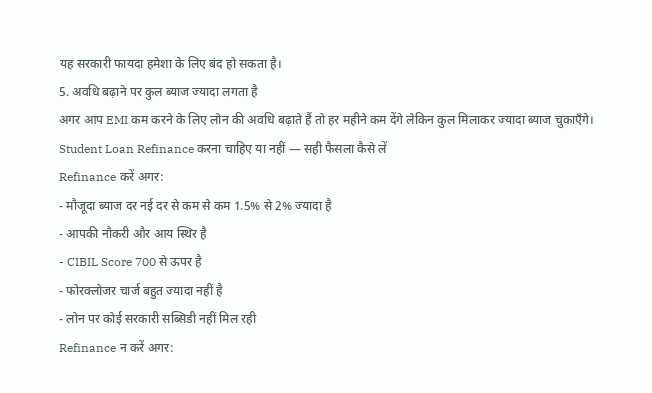यह सरकारी फायदा हमेशा के लिए बंद हो सकता है।
5. अवधि बढ़ाने पर कुल ब्याज ज्यादा लगता है
अगर आप EMI कम करने के लिए लोन की अवधि बढ़ाते हैं तो हर महीने कम देंगे लेकिन कुल मिलाकर ज्यादा ब्याज चुकाएँगे।
Student Loan Refinance करना चाहिए या नहीं — सही फैसला कैसे लें
Refinance करें अगर:
- मौजूदा ब्याज दर नई दर से कम से कम 1.5% से 2% ज्यादा है
- आपकी नौकरी और आय स्थिर है
- CIBIL Score 700 से ऊपर है
- फोरक्लोजर चार्ज बहुत ज्यादा नहीं है
- लोन पर कोई सरकारी सब्सिडी नहीं मिल रही
Refinance न करें अगर: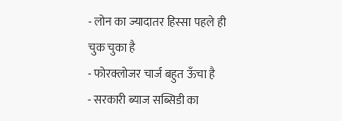- लोन का ज्यादातर हिस्सा पहले ही चुक चुका है
- फोरक्लोजर चार्ज बहुत ऊँचा है
- सरकारी ब्याज सब्सिडी का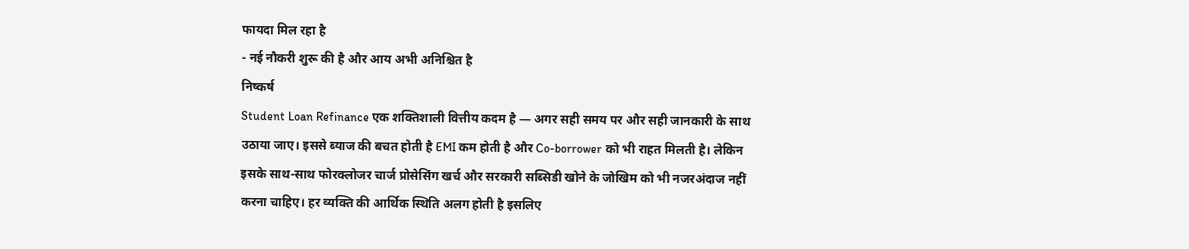फायदा मिल रहा है
- नई नौकरी शुरू की है और आय अभी अनिश्चित है
निष्कर्ष
Student Loan Refinance एक शक्तिशाली वित्तीय कदम है — अगर सही समय पर और सही जानकारी के साथ उठाया जाए। इससे ब्याज की बचत होती है EMI कम होती है और Co-borrower को भी राहत मिलती है। लेकिन इसके साथ-साथ फोरक्लोजर चार्ज प्रोसेसिंग खर्च और सरकारी सब्सिडी खोने के जोखिम को भी नजरअंदाज नहीं करना चाहिए। हर व्यक्ति की आर्थिक स्थिति अलग होती है इसलिए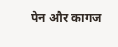पेन और कागज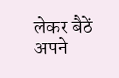लेकर बैठें अपने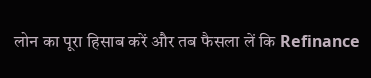लोन का पूरा हिसाब करें और तब फैसला लें कि Refinance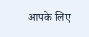आपके लिए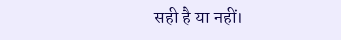सही है या नहीं।